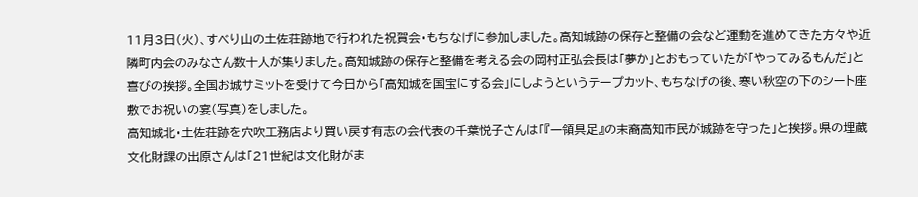11月3日(火)、すべり山の土佐荘跡地で行われた祝賀会・もちなげに参加しました。高知城跡の保存と整備の会など運動を進めてきた方々や近隣町内会のみなさん数十人が集りました。高知城跡の保存と整備を考える会の岡村正弘会長は「夢か」とおもっていたが「やってみるもんだ」と喜びの挨拶。全国お城サミットを受けて今日から「高知城を国宝にする会」にしようというテープカット、もちなげの後、寒い秋空の下のシート座敷でお祝いの宴(写真)をしました。
高知城北・土佐荘跡を穴吹工務店より買い戻す有志の会代表の千葉悦子さんは「『一領具足』の末裔高知市民が城跡を守った」と挨拶。県の埋蔵文化財課の出原さんは「21世紀は文化財がま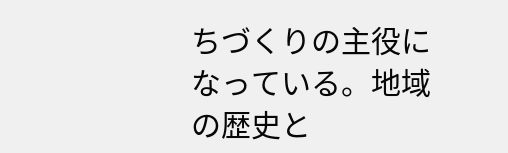ちづくりの主役になっている。地域の歴史と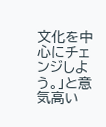文化を中心にチェンジしよう。」と意気高い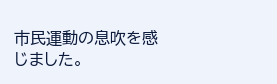市民運動の息吹を感じました。